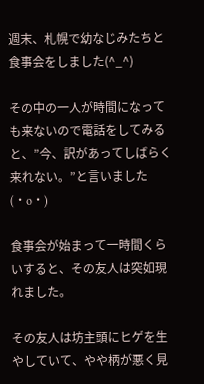週末、札幌で幼なじみたちと食事会をしました(^_^)

その中の一人が時間になっても来ないので電話をしてみると、”今、訳があってしばらく来れない。”と言いました(・o・)

食事会が始まって一時間くらいすると、その友人は突如現れました。

その友人は坊主頭にヒゲを生やしていて、やや柄が悪く見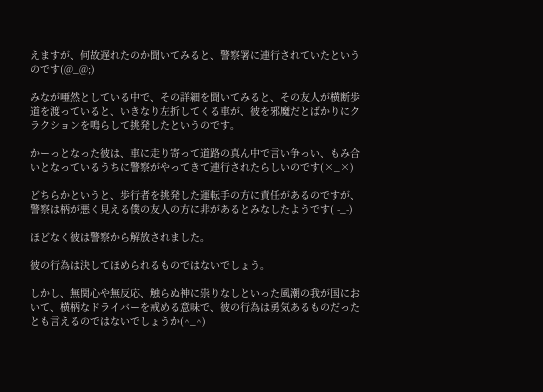えますが、何故遅れたのか聞いてみると、警察署に連行されていたというのです(@_@;)

みなが唖然としている中で、その詳細を聞いてみると、その友人が横断歩道を渡っていると、いきなり左折してくる車が、彼を邪魔だとばかりにクラクションを鳴らして挑発したというのです。

かーっとなった彼は、車に走り寄って道路の真ん中で言い争っい、もみ合いとなっているうちに警察がやってきて連行されたらしいのです(×_×)

どちらかというと、歩行者を挑発した運転手の方に責任があるのですが、警察は柄が悪く見える僕の友人の方に非があるとみなしたようです( -_-)

ほどなく彼は警察から解放されました。

彼の行為は決してほめられるものではないでしょう。

しかし、無関心や無反応、触らぬ神に祟りなしといった風潮の我が国において、横柄なドライバーを戒める意味で、彼の行為は勇気あるものだったとも言えるのではないでしょうか(^_^)